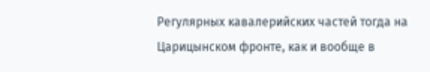Регулярных кавалерийских частей тогда на Царицынском фронте, как и вообще в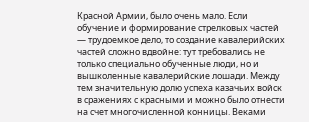Красной Армии, было очень мало. Если обучение и формирование стрелковых частей — трудоемкое дело, то создание кавалерийских частей сложно вдвойне: тут требовались не только специально обученные люди, но и вышколенные кавалерийские лошади. Между тем значительную долю успеха казачьих войск в сражениях с красными и можно было отнести на счет многочисленной конницы. Веками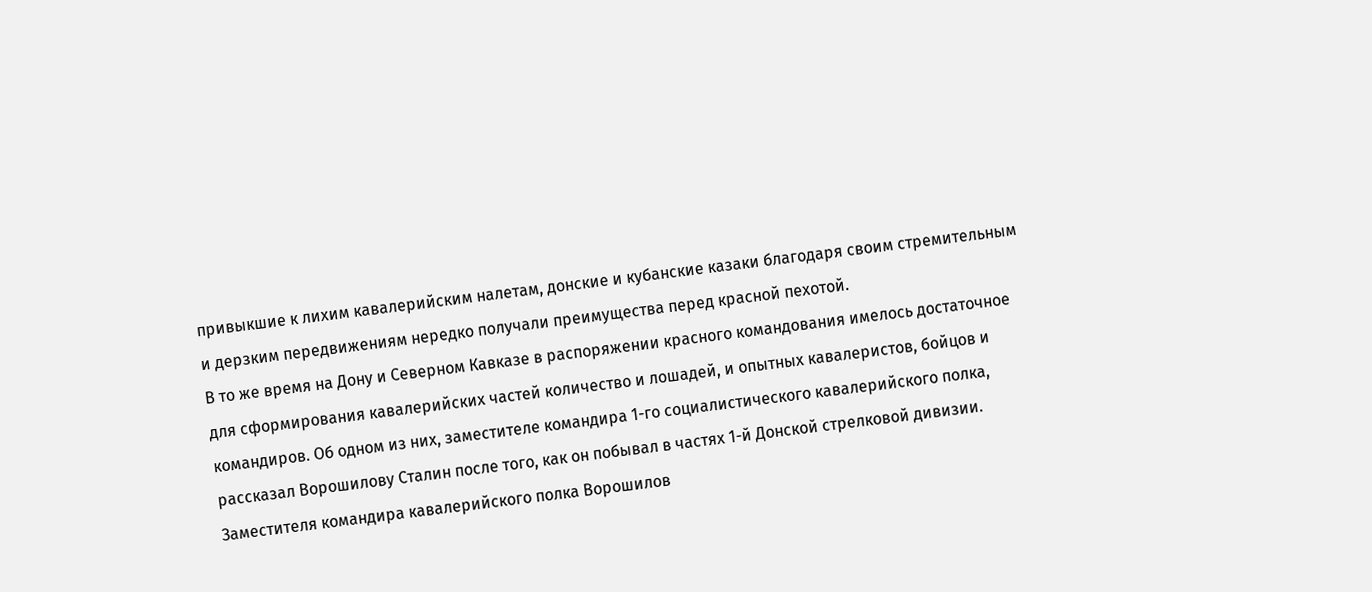привыкшие к лихим кавалерийским налетам, донские и кубанские казаки благодаря своим стремительным и дерзким передвижениям нередко получали преимущества перед красной пехотой.
В то же время на Дону и Северном Кавказе в распоряжении красного командования имелось достаточное для сформирования кавалерийских частей количество и лошадей, и опытных кавалеристов, бойцов и командиров. Об одном из них, заместителе командира 1-го социалистического кавалерийского полка, рассказал Ворошилову Сталин после того, как он побывал в частях 1-й Донской стрелковой дивизии.
Заместителя командира кавалерийского полка Ворошилов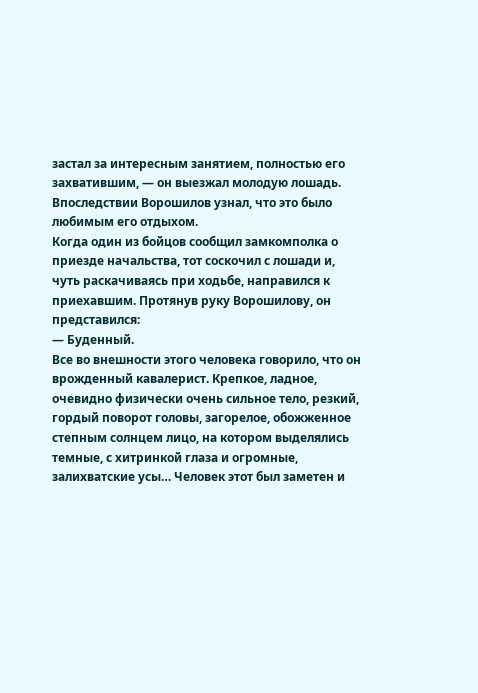застал за интересным занятием, полностью его захватившим, — он выезжал молодую лошадь. Впоследствии Ворошилов узнал, что это было любимым его отдыхом.
Когда один из бойцов сообщил замкомполка о приезде начальства, тот соскочил с лошади и, чуть раскачиваясь при ходьбе, направился к приехавшим. Протянув руку Ворошилову, он представился:
— Буденный.
Все во внешности этого человека говорило, что он врожденный кавалерист. Крепкое, ладное, очевидно физически очень сильное тело, резкий, гордый поворот головы, загорелое, обожженное степным солнцем лицо, на котором выделялись темные, с хитринкой глаза и огромные, залихватские усы… Человек этот был заметен и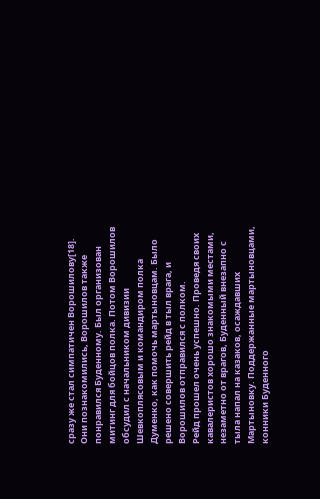сразу же стал симпатичен Ворошилову[18].
Они познакомились, Ворошилов также понравился Буденному. Был организован митинг для бойцов полка. Потом Ворошилов обсудил с начальником дивизии Шевкоплясовым и командиром полка Думенко, как помочь мартыновцам. Было решено совершить рейд в тыл врага, и Ворошилов отправился с полком.
Рейд прошел очень успешно. Проведя своих кавалеристов хорошо знакомыми местами, незаметно от врагов, Буденный внезапно с тыла напал на казаков, осаждавших Мартыновку. Поддержанные мартыновцами, конники Буденного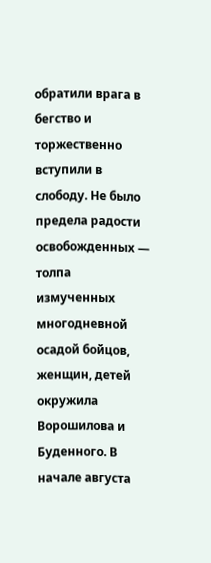обратили врага в бегство и торжественно вступили в слободу. Не было предела радости освобожденных — толпа измученных многодневной осадой бойцов, женщин, детей окружила Ворошилова и Буденного. В начале августа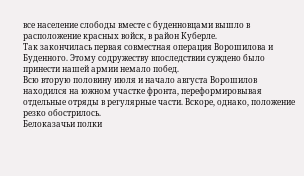все население слободы вместе с буденновцами вышло в расположение красных войск, в район Куберле.
Так закончилась первая совместная операция Ворошилова и Буденного. Этому содружеству впоследствии суждено было принести нашей армии немало побед.
Всю вторую половину июля и начало августа Ворошилов находился на южном участке фронта, переформировывая отдельные отряды в регулярные части. Вскоре, однако, положение резко обострилось.
Белоказачьи полки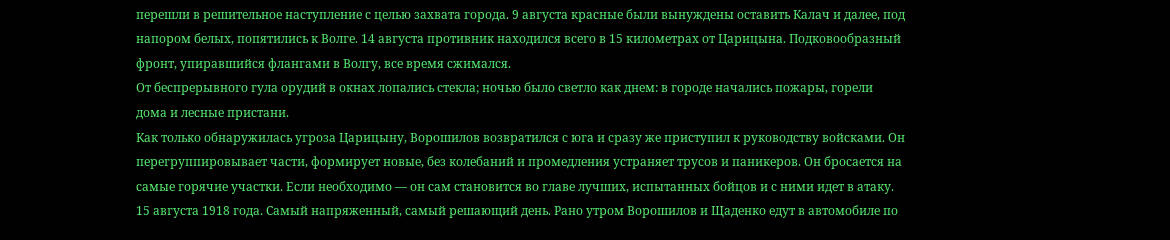перешли в решительное наступление с целью захвата города. 9 августа красные были вынуждены оставить Калач и далее, под напором белых, попятились к Волге. 14 августа противник находился всего в 15 километрах от Царицына. Подковообразный фронт, упиравшийся флангами в Волгу, все время сжимался.
От беспрерывного гула орудий в окнах лопались стекла; ночью было светло как днем: в городе начались пожары, горели дома и лесные пристани.
Как только обнаружилась угроза Царицыну, Ворошилов возвратился с юга и сразу же приступил к руководству войсками. Он перегруппировывает части, формирует новые, без колебаний и промедления устраняет трусов и паникеров. Он бросается на самые горячие участки. Если необходимо — он сам становится во главе лучших, испытанных бойцов и с ними идет в атаку.
15 августа 1918 года. Самый напряженный, самый решающий день. Рано утром Ворошилов и Щаденко едут в автомобиле по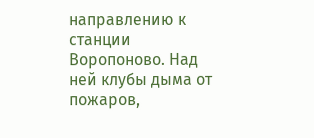направлению к станции Воропоново. Над ней клубы дыма от пожаров,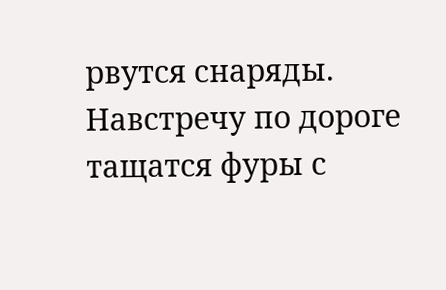рвутся снаряды.
Навстречу по дороге тащатся фуры с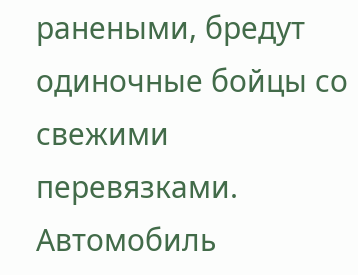ранеными, бредут одиночные бойцы со свежими перевязками. Автомобиль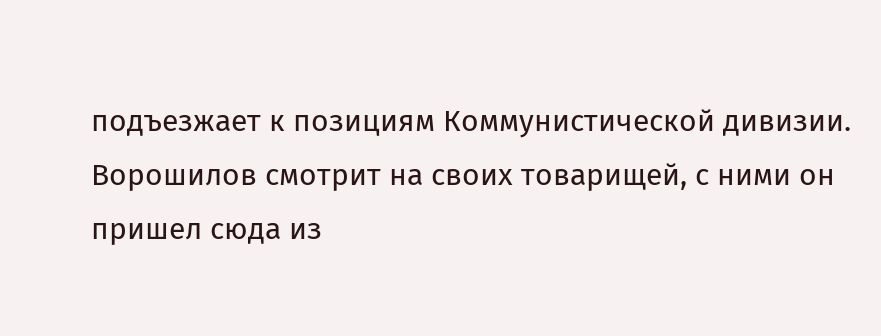подъезжает к позициям Коммунистической дивизии. Ворошилов смотрит на своих товарищей, с ними он пришел сюда из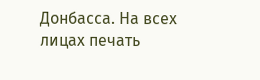Донбасса. На всех лицах печать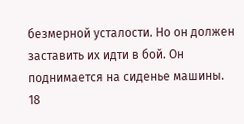безмерной усталости. Но он должен заставить их идти в бой. Он поднимается на сиденье машины.
18